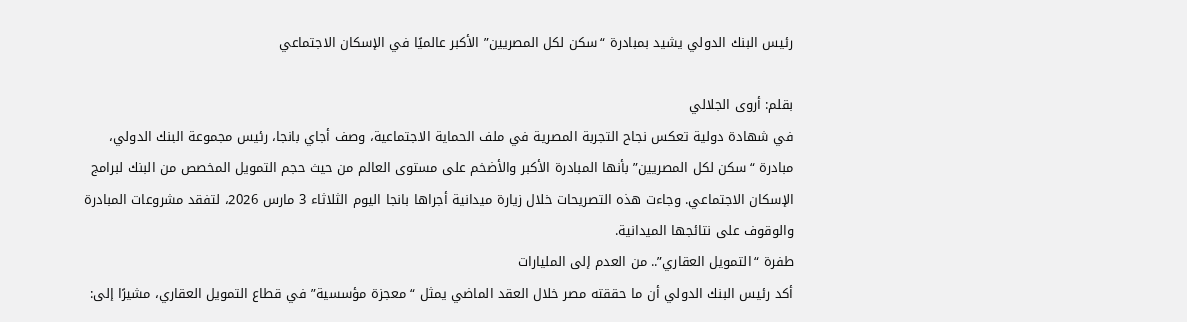رئيس البنك الدولي يشيد بمبادرة “سكن لكل المصريين” الأكبر عالميًا في الإسكان الاجتماعي

بقلم: أروى الجلالي
في شهادة دولية تعكس نجاح التجربة المصرية في ملف الحماية الاجتماعية، وصف أجاي بانجا، رئيس مجموعة البنك الدولي، مبادرة “سكن لكل المصريين” بأنها المبادرة الأكبر والأضخم على مستوى العالم من حيث حجم التمويل المخصص من البنك لبرامج الإسكان الاجتماعي. وجاءت هذه التصريحات خلال زيارة ميدانية أجراها بانجا اليوم الثلاثاء 3 مارس 2026، لتفقد مشروعات المبادرة والوقوف على نتائجها الميدانية.
طفرة “التمويل العقاري”.. من العدم إلى المليارات
أكد رئيس البنك الدولي أن ما حققته مصر خلال العقد الماضي يمثل “معجزة مؤسسية” في قطاع التمويل العقاري، مشيرًا إلى: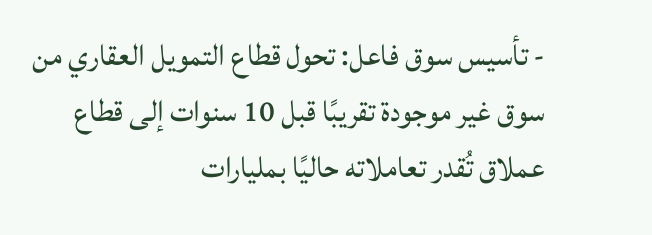- تأسيس سوق فاعل: تحول قطاع التمويل العقاري من سوق غير موجودة تقريبًا قبل 10 سنوات إلى قطاع عملاق تُقدر تعاملاته حاليًا بمليارات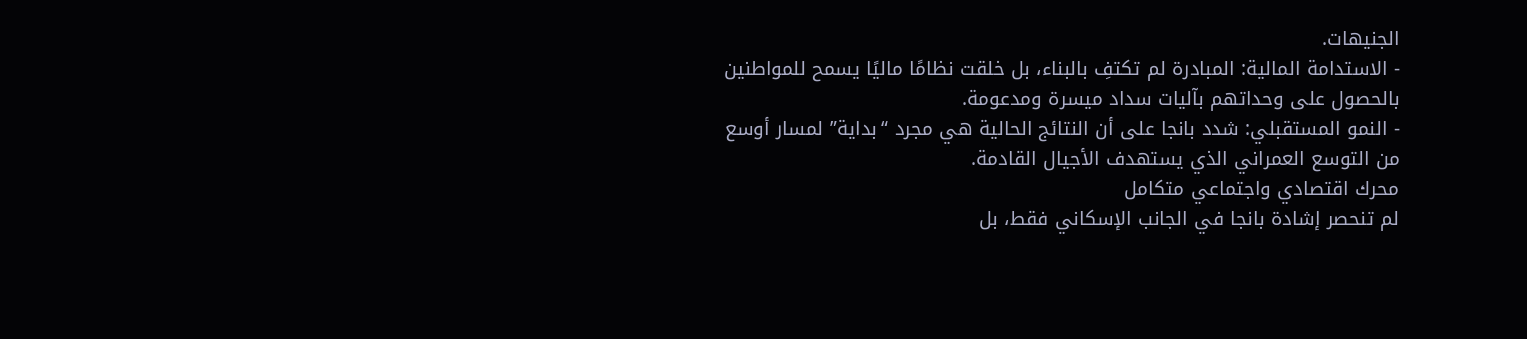الجنيهات.
- الاستدامة المالية: المبادرة لم تكتفِ بالبناء، بل خلقت نظامًا ماليًا يسمح للمواطنين بالحصول على وحداتهم بآليات سداد ميسرة ومدعومة.
- النمو المستقبلي: شدد بانجا على أن النتائج الحالية هي مجرد “بداية” لمسار أوسع من التوسع العمراني الذي يستهدف الأجيال القادمة.
محرك اقتصادي واجتماعي متكامل
لم تنحصر إشادة بانجا في الجانب الإسكاني فقط، بل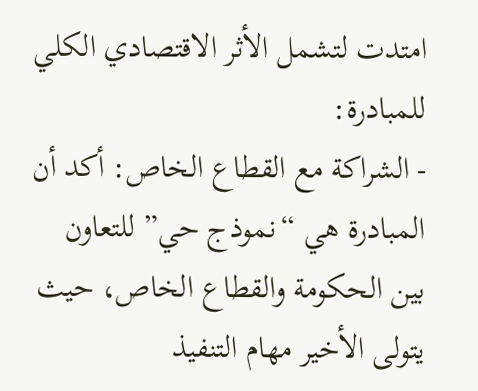امتدت لتشمل الأثر الاقتصادي الكلي للمبادرة:
- الشراكة مع القطاع الخاص: أكد أن المبادرة هي “نموذج حي” للتعاون بين الحكومة والقطاع الخاص، حيث يتولى الأخير مهام التنفيذ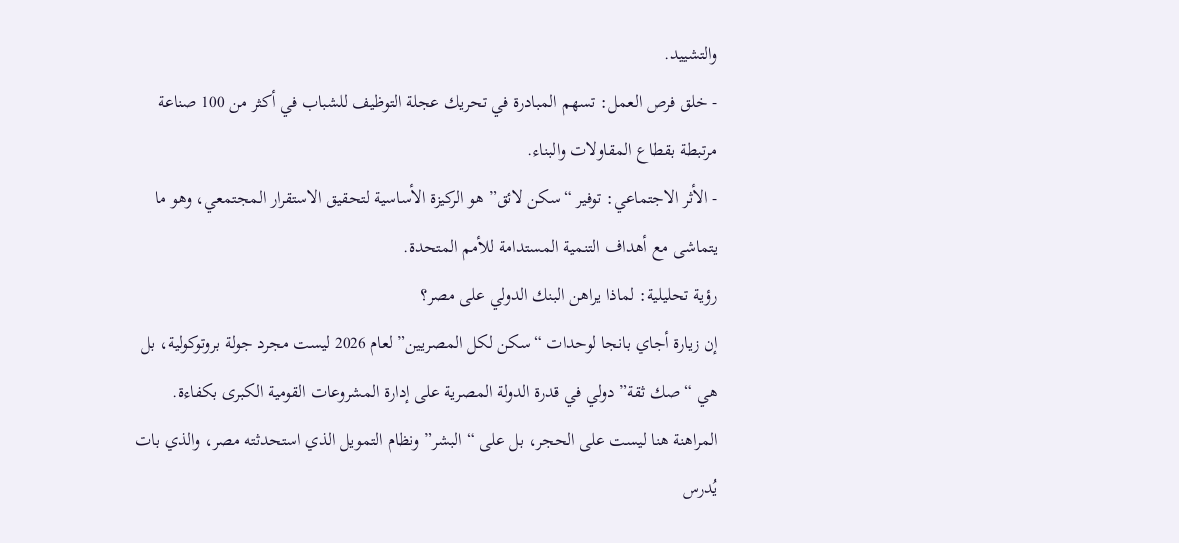والتشييد.
- خلق فرص العمل: تسهم المبادرة في تحريك عجلة التوظيف للشباب في أكثر من 100 صناعة مرتبطة بقطاع المقاولات والبناء.
- الأثر الاجتماعي: توفير “سكن لائق” هو الركيزة الأساسية لتحقيق الاستقرار المجتمعي، وهو ما يتماشى مع أهداف التنمية المستدامة للأمم المتحدة.
رؤية تحليلية: لماذا يراهن البنك الدولي على مصر؟
إن زيارة أجاي بانجا لوحدات “سكن لكل المصريين” لعام 2026 ليست مجرد جولة بروتوكولية، بل هي “صك ثقة” دولي في قدرة الدولة المصرية على إدارة المشروعات القومية الكبرى بكفاءة. المراهنة هنا ليست على الحجر، بل على “البشر” ونظام التمويل الذي استحدثته مصر، والذي بات يُدرس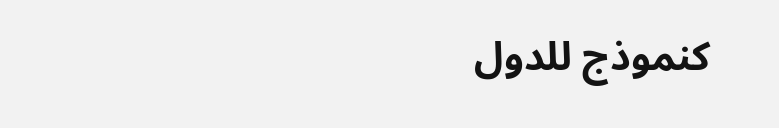كنموذج للدول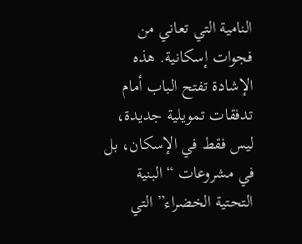النامية التي تعاني من فجوات إسكانية. هذه الإشادة تفتح الباب أمام تدفقات تمويلية جديدة، ليس فقط في الإسكان، بل في مشروعات “البنية التحتية الخضراء” التي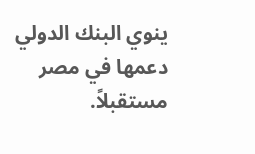ينوي البنك الدولي دعمها في مصر مستقبلاً.